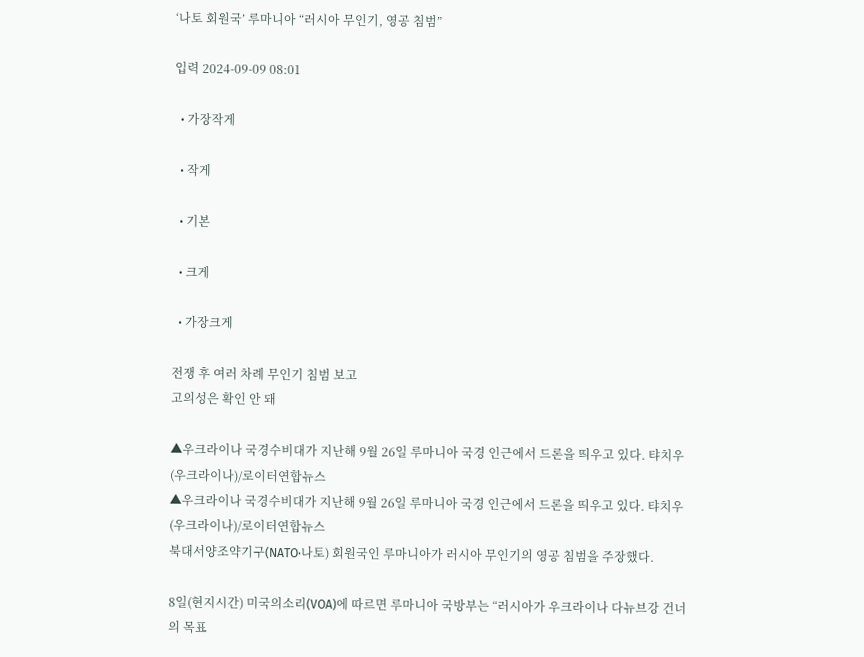‘나토 회원국’ 루마니아 “러시아 무인기, 영공 침범”

입력 2024-09-09 08:01

  • 가장작게

  • 작게

  • 기본

  • 크게

  • 가장크게

전쟁 후 여러 차례 무인기 침범 보고
고의성은 확인 안 돼

▲우크라이나 국경수비대가 지난해 9월 26일 루마니아 국경 인근에서 드론을 띄우고 있다. 탸치우(우크라이나)/로이터연합뉴스
▲우크라이나 국경수비대가 지난해 9월 26일 루마니아 국경 인근에서 드론을 띄우고 있다. 탸치우(우크라이나)/로이터연합뉴스
북대서양조약기구(NATO·나토) 회원국인 루마니아가 러시아 무인기의 영공 침범을 주장했다.

8일(현지시간) 미국의소리(VOA)에 따르면 루마니아 국방부는 “러시아가 우크라이나 다뉴브강 건너의 목표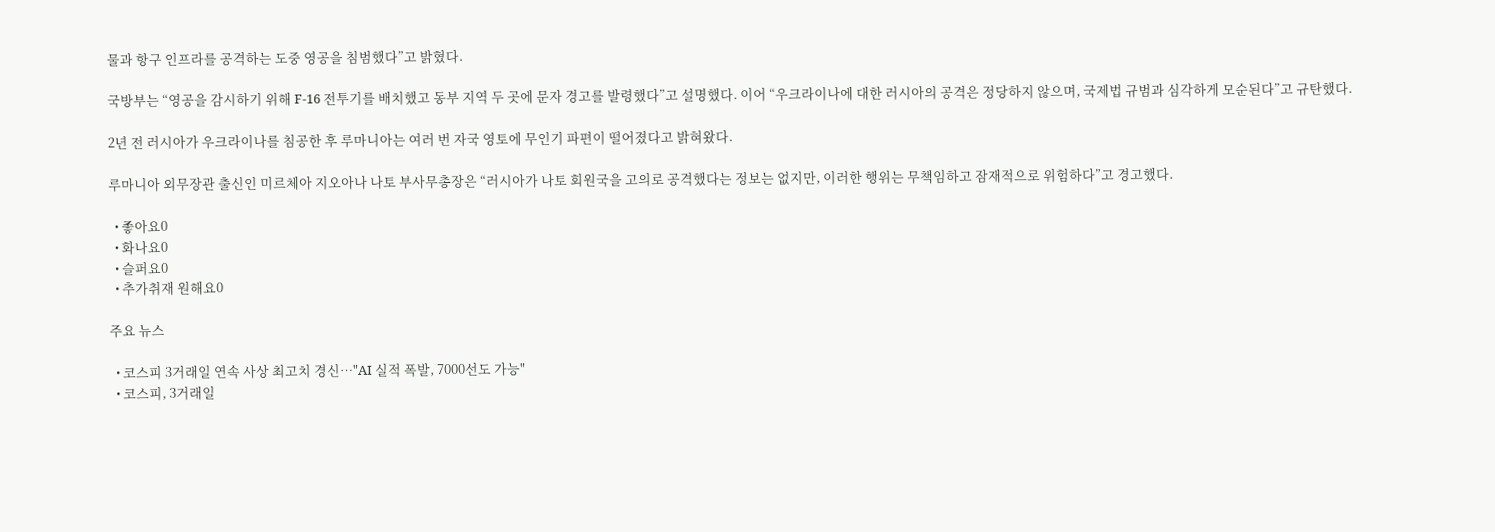물과 항구 인프라를 공격하는 도중 영공을 침범했다”고 밝혔다.

국방부는 “영공을 감시하기 위해 F-16 전투기를 배치했고 동부 지역 두 곳에 문자 경고를 발령했다”고 설명했다. 이어 “우크라이나에 대한 러시아의 공격은 정당하지 않으며, 국제법 규범과 심각하게 모순된다”고 규탄했다.

2년 전 러시아가 우크라이나를 침공한 후 루마니아는 여러 번 자국 영토에 무인기 파편이 떨어졌다고 밝혀왔다.

루마니아 외무장관 출신인 미르체아 지오아나 나토 부사무총장은 “러시아가 나토 회원국을 고의로 공격했다는 정보는 없지만, 이러한 행위는 무책임하고 잠재적으로 위험하다”고 경고했다.

  • 좋아요0
  • 화나요0
  • 슬퍼요0
  • 추가취재 원해요0

주요 뉴스

  • 코스피 3거래일 연속 사상 최고치 경신…"AI 실적 폭발, 7000선도 가능"
  • 코스피, 3거래일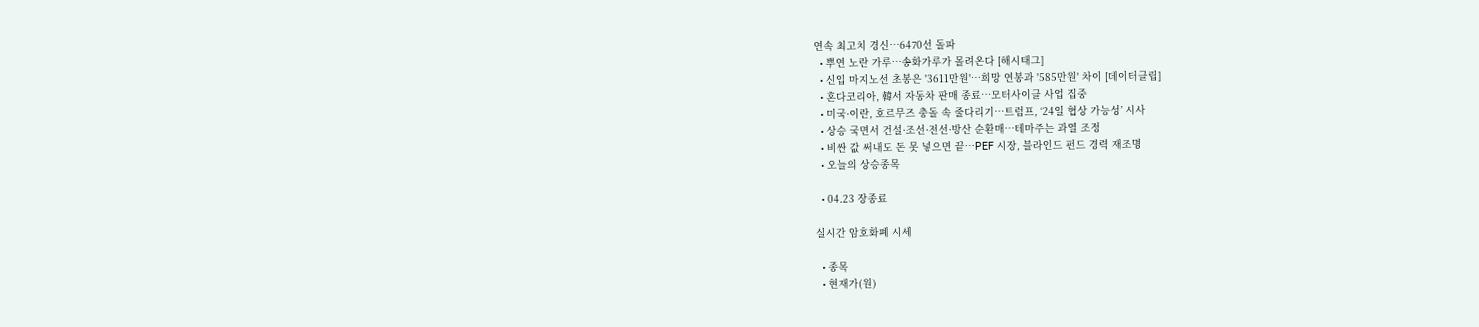연속 최고치 경신…6470선 돌파
  • 뿌연 노란 가루…송화가루가 몰려온다 [해시태그]
  • 신입 마지노선 초봉은 '3611만원'…희망 연봉과 '585만원' 차이 [데이터클립]
  • 혼다코리아, 韓서 자동차 판매 종료…모터사이클 사업 집중
  • 미국·이란, 호르무즈 충돌 속 줄다리기…트럼프, ‘24일 협상 가능성’ 시사
  • 상승 국면서 건설·조선·전선·방산 순환매…테마주는 과열 조정
  • 비싼 값 써내도 돈 못 넣으면 끝…PEF 시장, 블라인드 펀드 경력 재조명
  • 오늘의 상승종목

  • 04.23 장종료

실시간 암호화폐 시세

  • 종목
  • 현재가(원)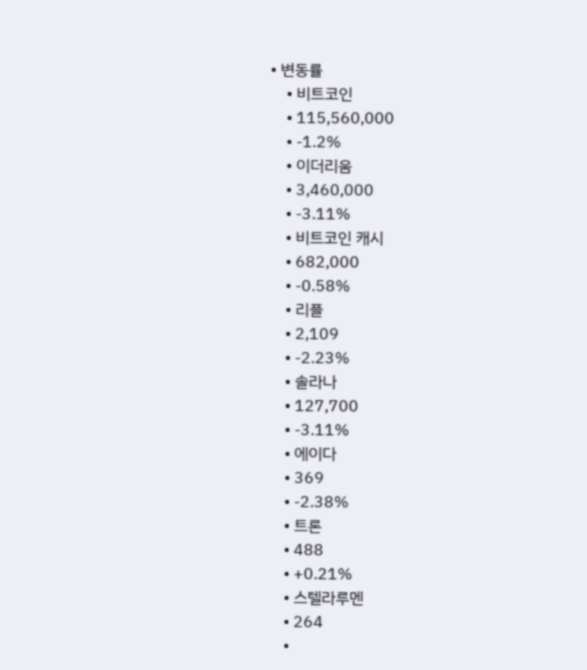• 변동률
    • 비트코인
    • 115,560,000
    • -1.2%
    • 이더리움
    • 3,460,000
    • -3.11%
    • 비트코인 캐시
    • 682,000
    • -0.58%
    • 리플
    • 2,109
    • -2.23%
    • 솔라나
    • 127,700
    • -3.11%
    • 에이다
    • 369
    • -2.38%
    • 트론
    • 488
    • +0.21%
    • 스텔라루멘
    • 264
    •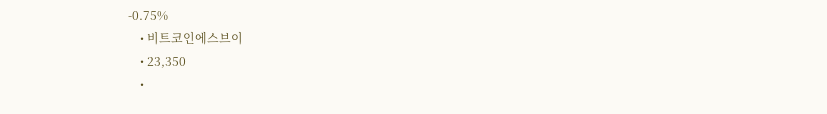-0.75%
    • 비트코인에스브이
    • 23,350
    •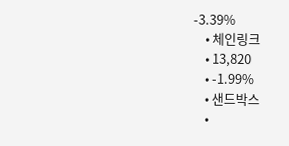-3.39%
    • 체인링크
    • 13,820
    • -1.99%
    • 샌드박스
    •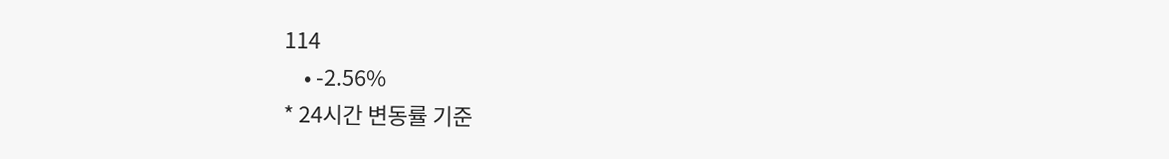114
    • -2.56%
* 24시간 변동률 기준